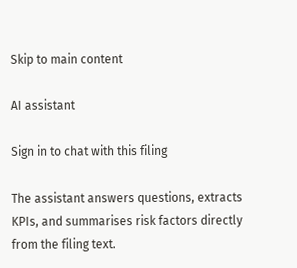Skip to main content

AI assistant

Sign in to chat with this filing

The assistant answers questions, extracts KPIs, and summarises risk factors directly from the filing text.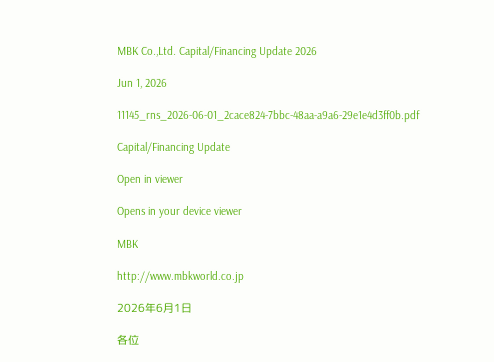MBK Co.,Ltd. Capital/Financing Update 2026

Jun 1, 2026

11145_rns_2026-06-01_2cace824-7bbc-48aa-a9a6-29e1e4d3ff0b.pdf

Capital/Financing Update

Open in viewer

Opens in your device viewer

MBK

http://www.mbkworld.co.jp

2026年6月1日

各位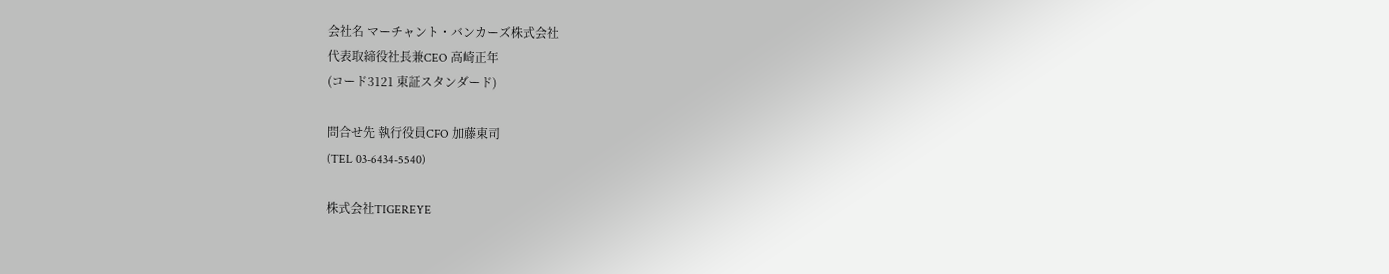会社名 マーチャント・バンカーズ株式会社
代表取締役社長兼CEO 高崎正年
(コード3121 東証スタンダード)

問合せ先 執行役員CFO 加藤東司
(TEL 03-6434-5540)

株式会社TIGEREYE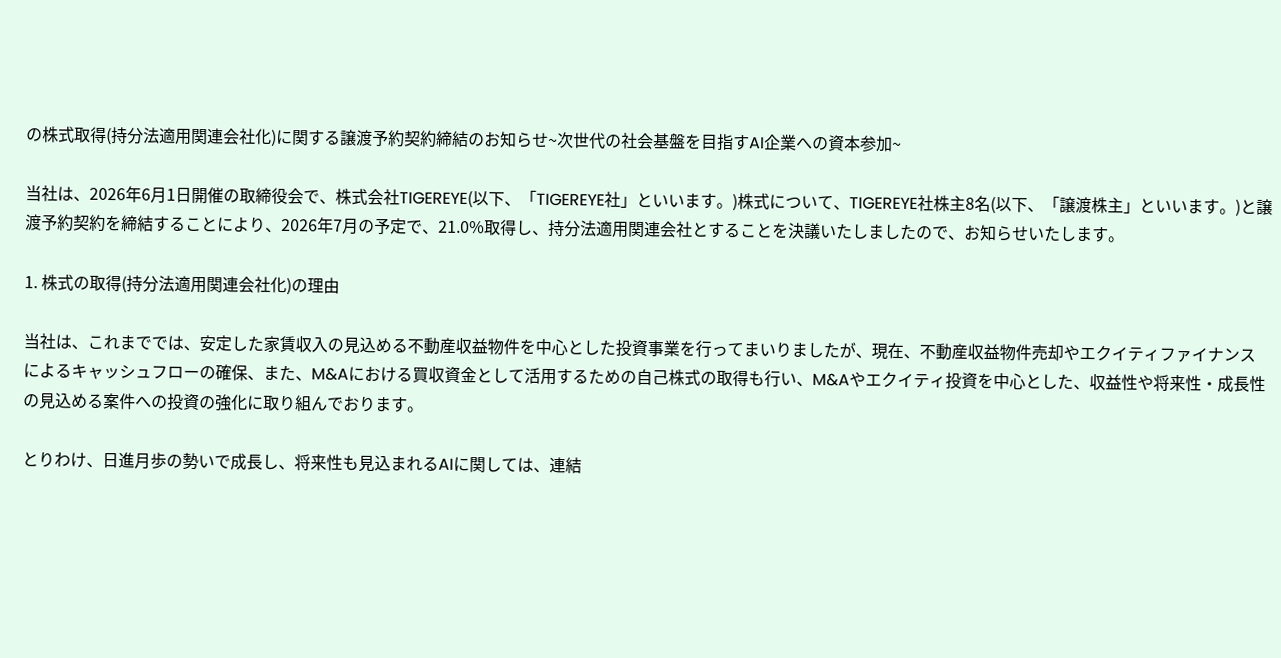の株式取得(持分法適用関連会社化)に関する譲渡予約契約締結のお知らせ~次世代の社会基盤を目指すAI企業への資本参加~

当社は、2026年6月1日開催の取締役会で、株式会社TIGEREYE(以下、「TIGEREYE社」といいます。)株式について、TIGEREYE社株主8名(以下、「譲渡株主」といいます。)と譲渡予約契約を締結することにより、2026年7月の予定で、21.0%取得し、持分法適用関連会社とすることを決議いたしましたので、お知らせいたします。

1. 株式の取得(持分法適用関連会社化)の理由

当社は、これまででは、安定した家賃収入の見込める不動産収益物件を中心とした投資事業を行ってまいりましたが、現在、不動産収益物件売却やエクイティファイナンスによるキャッシュフローの確保、また、M&Aにおける買収資金として活用するための自己株式の取得も行い、M&Aやエクイティ投資を中心とした、収益性や将来性・成長性の見込める案件への投資の強化に取り組んでおります。

とりわけ、日進月歩の勢いで成長し、将来性も見込まれるAIに関しては、連結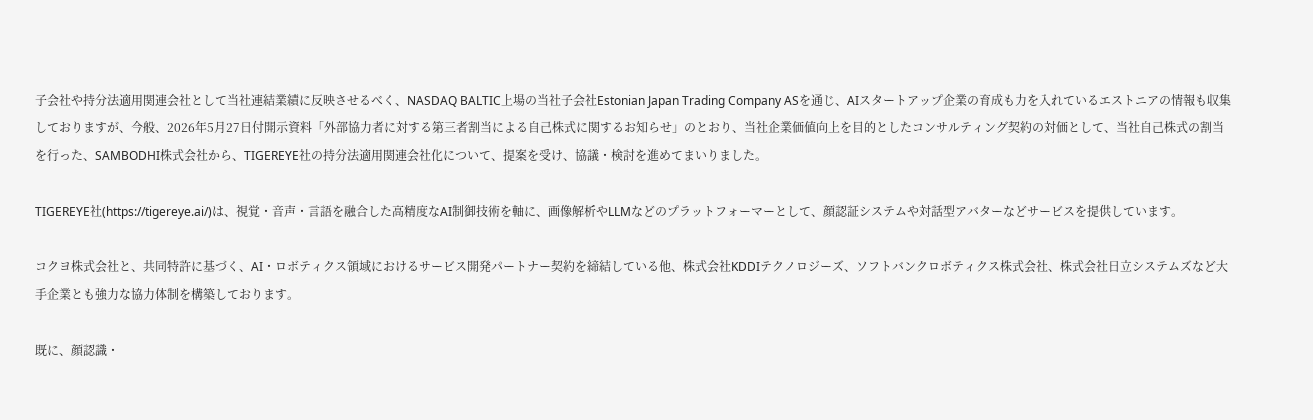子会社や持分法適用関連会社として当社連結業績に反映させるべく、NASDAQ BALTIC上場の当社子会社Estonian Japan Trading Company ASを通じ、AIスタートアップ企業の育成も力を入れているエストニアの情報も収集しておりますが、今般、2026年5月27日付開示資料「外部協力者に対する第三者割当による自己株式に関するお知らせ」のとおり、当社企業価値向上を目的としたコンサルティング契約の対価として、当社自己株式の割当を行った、SAMBODHI株式会社から、TIGEREYE社の持分法適用関連会社化について、提案を受け、協議・検討を進めてまいりました。

TIGEREYE社(https://tigereye.ai/)は、視覚・音声・言語を融合した高精度なAI制御技術を軸に、画像解析やLLMなどのプラットフォーマーとして、顔認証システムや対話型アバターなどサービスを提供しています。

コクヨ株式会社と、共同特許に基づく、AI・ロボティクス領域におけるサービス開発パートナー契約を締結している他、株式会社KDDIテクノロジーズ、ソフトバンクロボティクス株式会社、株式会社日立システムズなど大手企業とも強力な協力体制を構築しております。

既に、顔認識・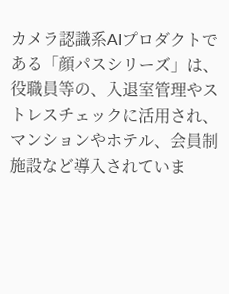カメラ認識系AIプロダクトである「顔パスシリーズ」は、役職員等の、入退室管理やストレスチェックに活用され、マンションやホテル、会員制施設など導入されていま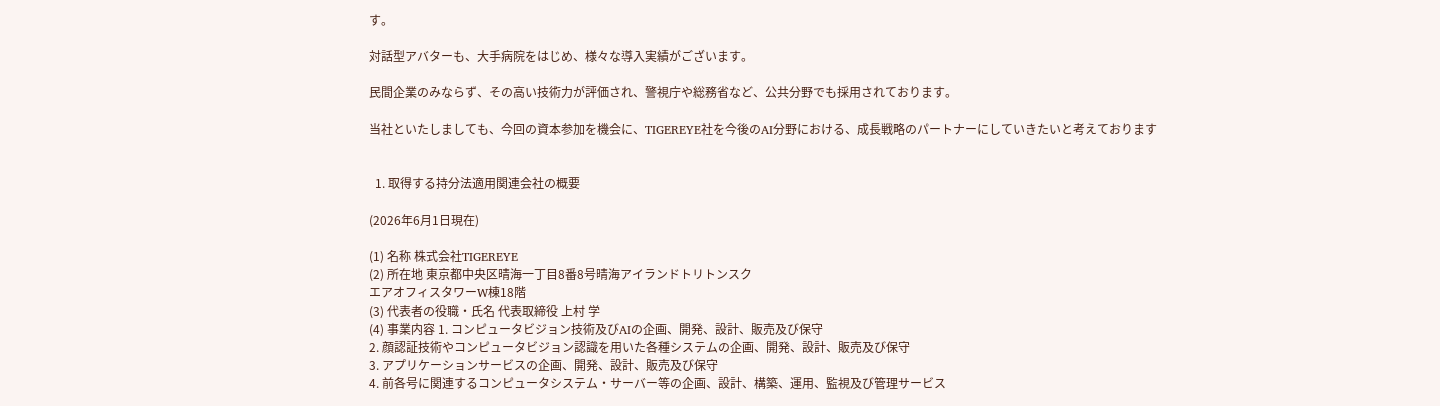す。

対話型アバターも、大手病院をはじめ、様々な導入実績がございます。

民間企業のみならず、その高い技術力が評価され、警視庁や総務省など、公共分野でも採用されております。

当社といたしましても、今回の資本参加を機会に、TIGEREYE社を今後のAI分野における、成長戦略のパートナーにしていきたいと考えております


  1. 取得する持分法適用関連会社の概要

(2026年6月1日現在)

(1) 名称 株式会社TIGEREYE
(2) 所在地 東京都中央区晴海一丁目8番8号晴海アイランドトリトンスク
エアオフィスタワーW棟18階
(3) 代表者の役職・氏名 代表取締役 上村 学
(4) 事業内容 1. コンピュータビジョン技術及びAIの企画、開発、設計、販売及び保守
2. 顔認証技術やコンピュータビジョン認識を用いた各種システムの企画、開発、設計、販売及び保守
3. アプリケーションサービスの企画、開発、設計、販売及び保守
4. 前各号に関連するコンピュータシステム・サーバー等の企画、設計、構築、運用、監視及び管理サービス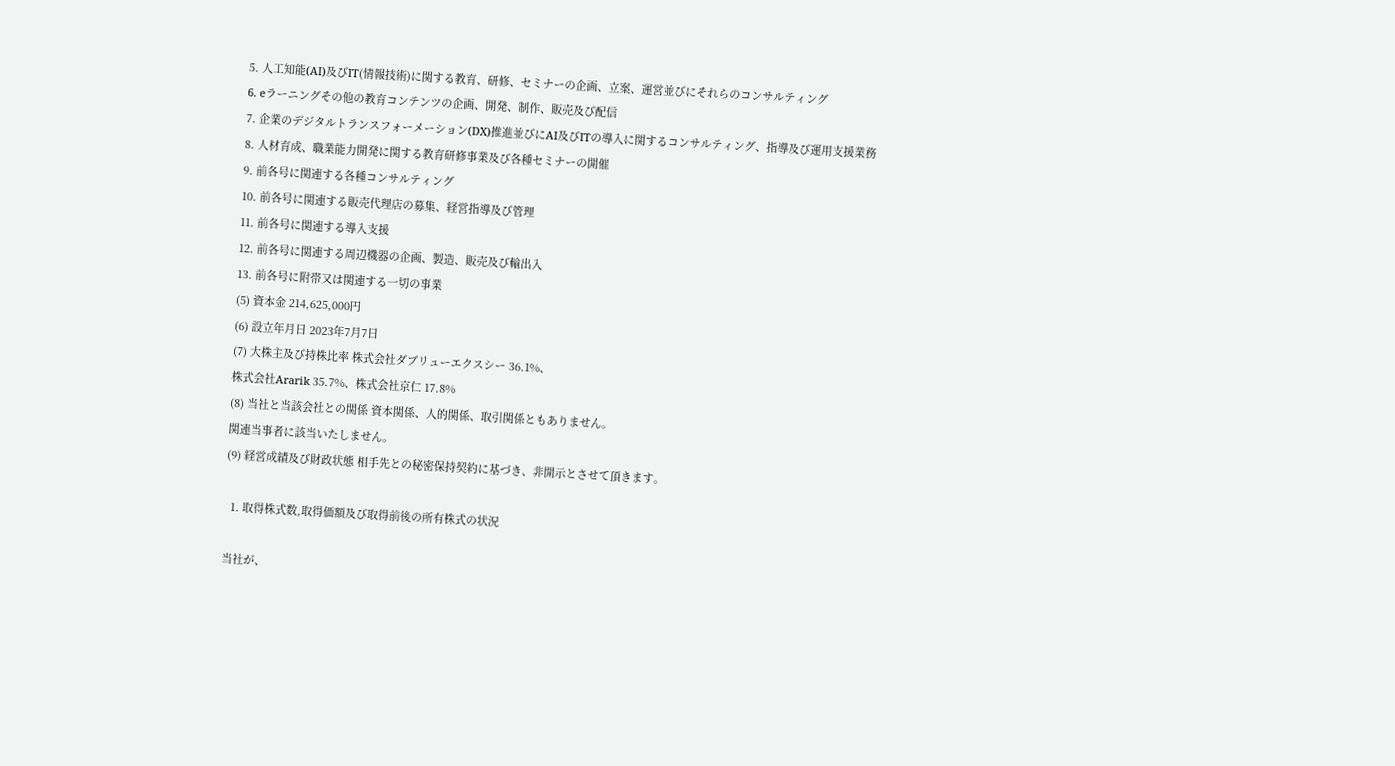5. 人工知能(AI)及びIT(情報技術)に関する教育、研修、セミナーの企画、立案、運営並びにそれらのコンサルティング
6. eラーニングその他の教育コンテンツの企画、開発、制作、販売及び配信
7. 企業のデジタルトランスフォーメーション(DX)推進並びにAI及びITの導入に関するコンサルティング、指導及び運用支援業務
8. 人材育成、職業能力開発に関する教育研修事業及び各種セミナーの開催
9. 前各号に関連する各種コンサルティング
10. 前各号に関連する販売代理店の募集、経営指導及び管理
11. 前各号に関連する導入支援
12. 前各号に関連する周辺機器の企画、製造、販売及び輸出入
13. 前各号に附帯又は関連する一切の事業
(5) 資本金 214,625,000円
(6) 設立年月日 2023年7月7日
(7) 大株主及び持株比率 株式会社ダブリューエクスシー 36.1%、
株式会社Ararik 35.7%、株式会社京仁 17.8%
(8) 当社と当該会社との関係 資本関係、人的関係、取引関係ともありません。
関連当事者に該当いたしません。
(9) 経営成績及び財政状態 相手先との秘密保持契約に基づき、非開示とさせて頂きます。

  1. 取得株式数,取得価額及び取得前後の所有株式の状況

当社が、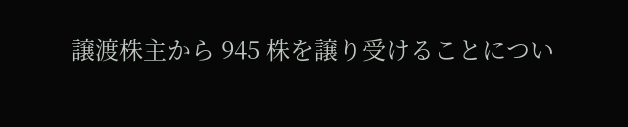譲渡株主から 945 株を譲り受けることについ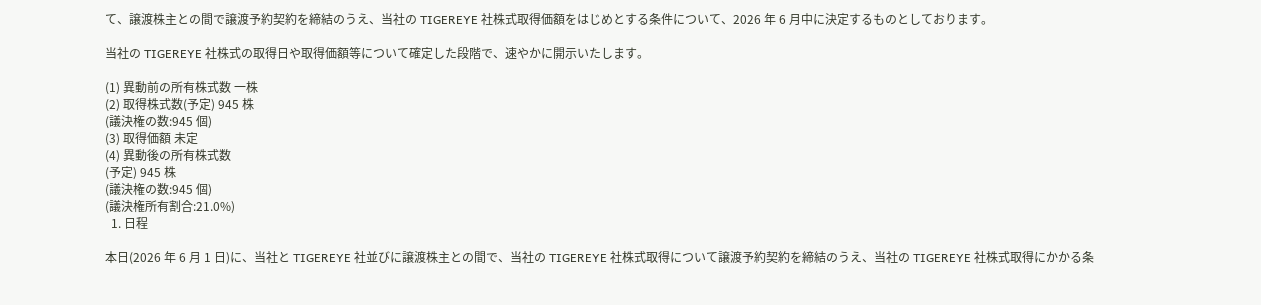て、譲渡株主との間で譲渡予約契約を締結のうえ、当社の TIGEREYE 社株式取得価額をはじめとする条件について、2026 年 6 月中に決定するものとしております。

当社の TIGEREYE 社株式の取得日や取得価額等について確定した段階で、速やかに開示いたします。

(1) 異動前の所有株式数 一株
(2) 取得株式数(予定) 945 株
(議決権の数:945 個)
(3) 取得価額 未定
(4) 異動後の所有株式数
(予定) 945 株
(議決権の数:945 個)
(議決権所有割合:21.0%)
  1. 日程

本日(2026 年 6 月 1 日)に、当社と TIGEREYE 社並びに譲渡株主との間で、当社の TIGEREYE 社株式取得について譲渡予約契約を締結のうえ、当社の TIGEREYE 社株式取得にかかる条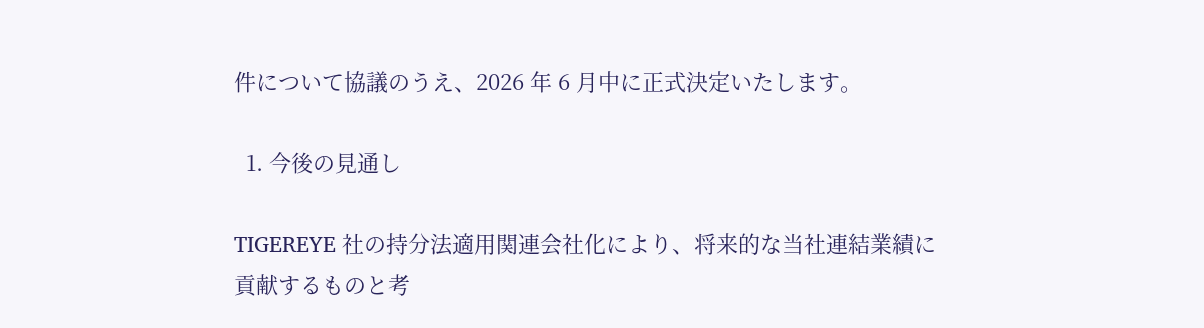件について協議のうえ、2026 年 6 月中に正式決定いたします。

  1. 今後の見通し

TIGEREYE 社の持分法適用関連会社化により、将来的な当社連結業績に貢献するものと考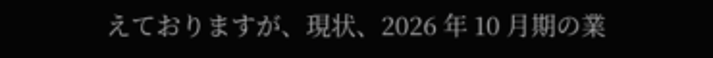えておりますが、現状、2026 年 10 月期の業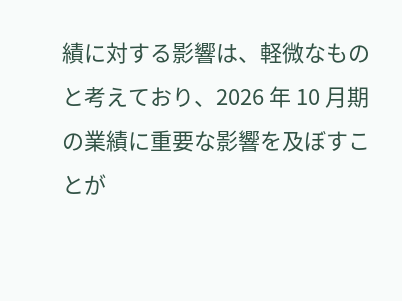績に対する影響は、軽微なものと考えており、2026 年 10 月期の業績に重要な影響を及ぼすことが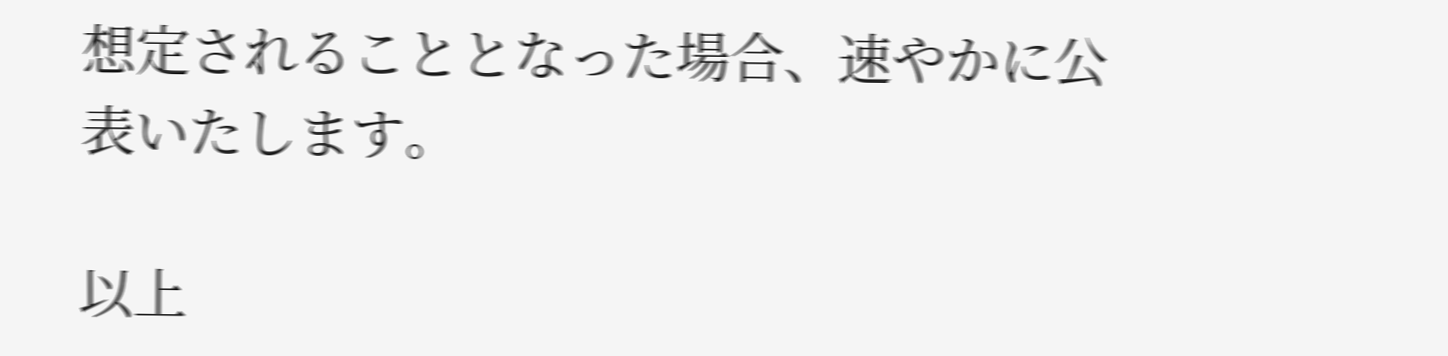想定されることとなった場合、速やかに公表いたします。

以上